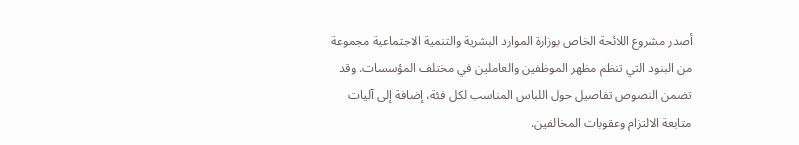أصدر مشروع اللائحة الخاص بوزارة الموارد البشرية والتنمية الاجتماعية مجموعة من البنود التي تنظم مظهر الموظفين والعاملين في مختلف المؤسسات. وقد تضمن النصوص تفاصيل حول اللباس المناسب لكل فئة، إضافة إلى آليات متابعة الالتزام وعقوبات المخالفين.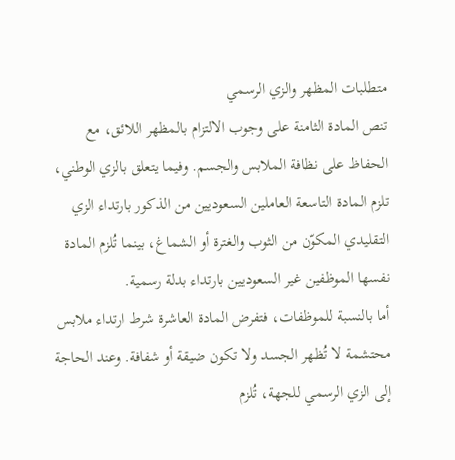متطلبات المظهر والزي الرسمي
تنص المادة الثامنة على وجوب الالتزام بالمظهر اللائق، مع الحفاظ على نظافة الملابس والجسم. وفيما يتعلق بالزي الوطني، تلزم المادة التاسعة العاملين السعوديين من الذكور بارتداء الزي التقليدي المكوّن من الثوب والغترة أو الشماغ، بينما تُلزم المادة نفسها الموظفين غير السعوديين بارتداء بدلة رسمية.
أما بالنسبة للموظفات، فتفرض المادة العاشرة شرط ارتداء ملابس محتشمة لا تُظهر الجسد ولا تكون ضيقة أو شفافة. وعند الحاجة إلى الزي الرسمي للجهة، تُلزم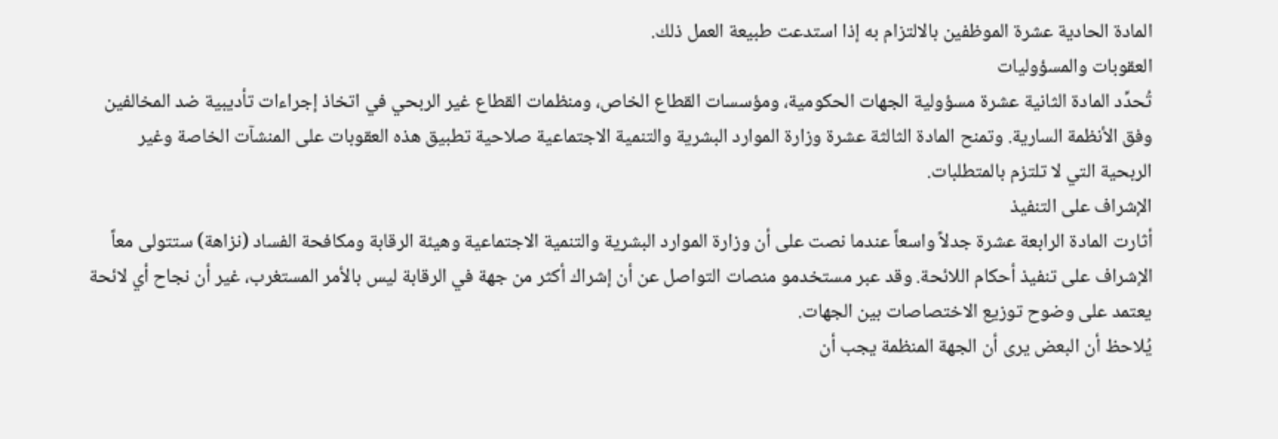المادة الحادية عشرة الموظفين بالالتزام به إذا استدعت طبيعة العمل ذلك.
العقوبات والمسؤوليات
تُحدِّد المادة الثانية عشرة مسؤولية الجهات الحكومية، ومؤسسات القطاع الخاص، ومنظمات القطاع غير الربحي في اتخاذ إجراءات تأديبية ضد المخالفين وفق الأنظمة السارية. وتمنح المادة الثالثة عشرة وزارة الموارد البشرية والتنمية الاجتماعية صلاحية تطبيق هذه العقوبات على المنشآت الخاصة وغير الربحية التي لا تلتزم بالمتطلبات.
الإشراف على التنفيذ
أثارت المادة الرابعة عشرة جدلاً واسعاً عندما نصت على أن وزارة الموارد البشرية والتنمية الاجتماعية وهيئة الرقابة ومكافحة الفساد (نزاهة) ستتولى معاً الإشراف على تنفيذ أحكام اللائحة. وقد عبر مستخدمو منصات التواصل عن أن إشراك أكثر من جهة في الرقابة ليس بالأمر المستغرب، غير أن نجاح أي لائحة يعتمد على وضوح توزيع الاختصاصات بين الجهات.
يُلاحظ أن البعض يرى أن الجهة المنظمة يجب أن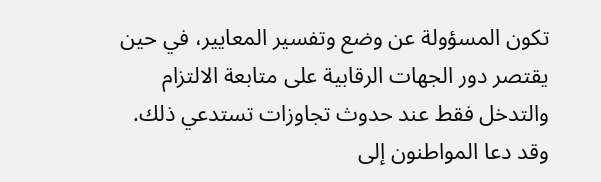تكون المسؤولة عن وضع وتفسير المعايير، في حين يقتصر دور الجهات الرقابية على متابعة الالتزام والتدخل فقط عند حدوث تجاوزات تستدعي ذلك. وقد دعا المواطنون إلى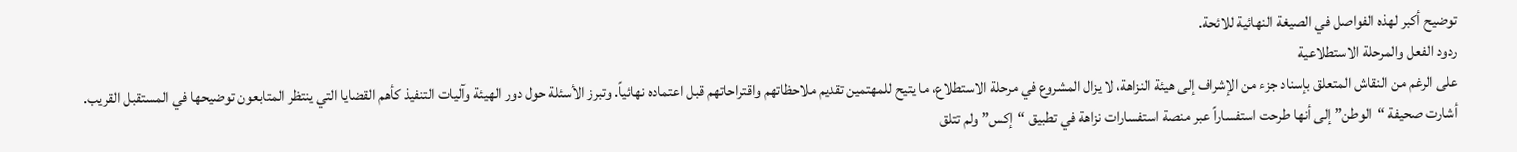توضيح أكبر لهذه الفواصل في الصيغة النهائية للائحة.
ردود الفعل والمرحلة الاستطلاعية
على الرغم من النقاش المتعلق بإسناد جزء من الإشراف إلى هيئة النزاهة، لا يزال المشروع في مرحلة الاستطلاع، ما يتيح للمهتمين تقديم ملاحظاتهم واقتراحاتهم قبل اعتماده نهائياً. وتبرز الأسئلة حول دور الهيئة وآليات التنفيذ كأهم القضايا التي ينتظر المتابعون توضيحها في المستقبل القريب.
أشارت صحيفة “الوطن” إلى أنها طرحت استفساراً عبر منصة استفسارات نزاهة في تطبيق “إكس” ولم تتلق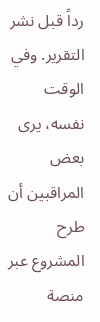رداً قبل نشر التقرير. وفي الوقت نفسه، يرى بعض المراقبين أن طرح المشروع عبر منصة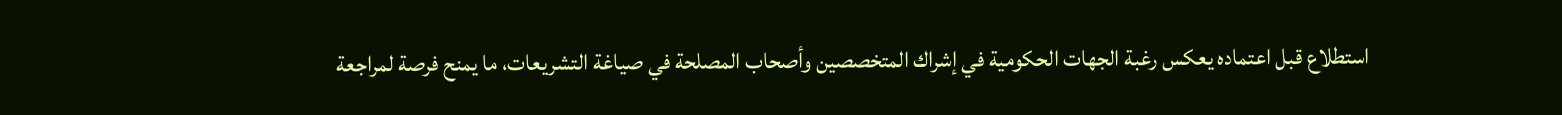استطلاع قبل اعتماده يعكس رغبة الجهات الحكومية في إشراك المتخصصين وأصحاب المصلحة في صياغة التشريعات، ما يمنح فرصة لمراجعة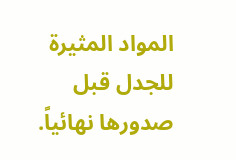المواد المثيرة للجدل قبل صدورها نهائياً.